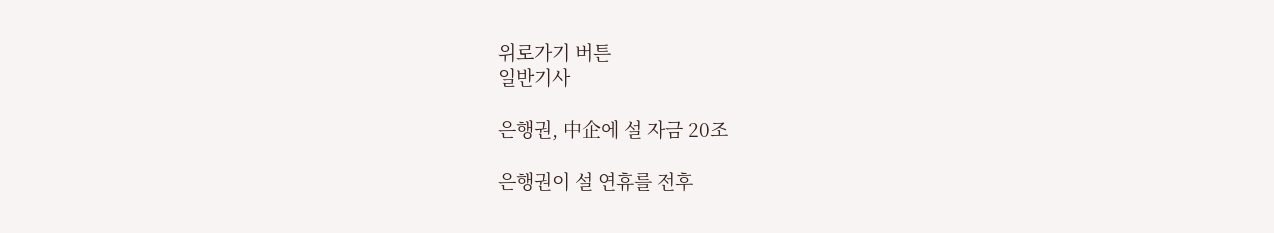위로가기 버튼
일반기사

은행권, 中企에 설 자금 20조

은행권이 설 연휴를 전후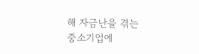해 자금난을 겪는 중소기업에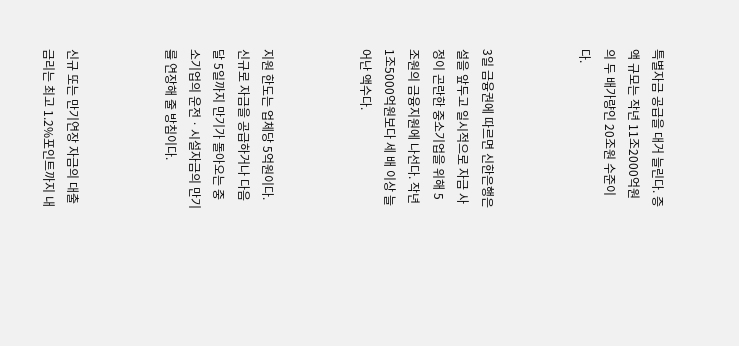특별자금 공급을 대거 늘린다. 증액 규모는 작년 11조2000억원의 두 배가량인 20조원 수준이다.



3일 금융권에 따르면 신한은행은 설을 앞두고 일시적으로 자금 사정이 곤란한 중소기업을 위해 5조원의 금융지원에 나선다. 작년 1조5000억원보다 세 배 이상 늘어난 액수다.



지원 한도는 업체당 5억원이다. 신규로 자금을 공급하거나 다음달 5일까지 만기가 돌아오는 중소기업의 운전ㆍ시설자금의 만기를 연장해 줄 방침이다.



신규 또는 만기연장 자금의 대출금리는 최고 1.2%포인트까지 내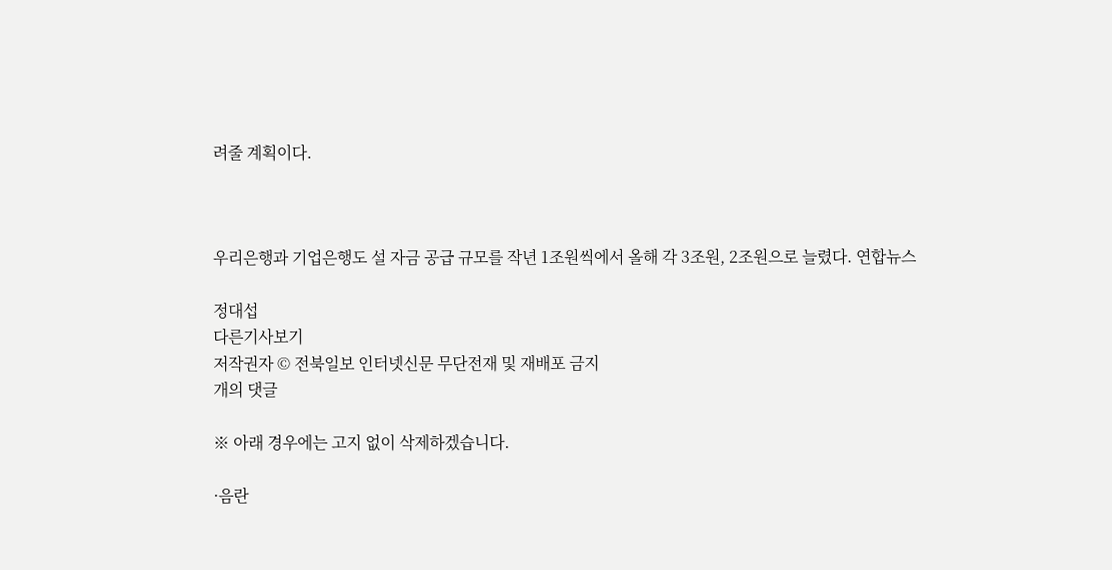려줄 계획이다.



우리은행과 기업은행도 설 자금 공급 규모를 작년 1조원씩에서 올해 각 3조원, 2조원으로 늘렸다. 연합뉴스

정대섭
다른기사보기
저작권자 © 전북일보 인터넷신문 무단전재 및 재배포 금지
개의 댓글

※ 아래 경우에는 고지 없이 삭제하겠습니다.

·음란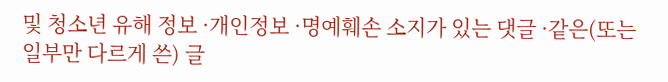및 청소년 유해 정보 ·개인정보 ·명예훼손 소지가 있는 댓글 ·같은(또는 일부만 다르게 쓴) 글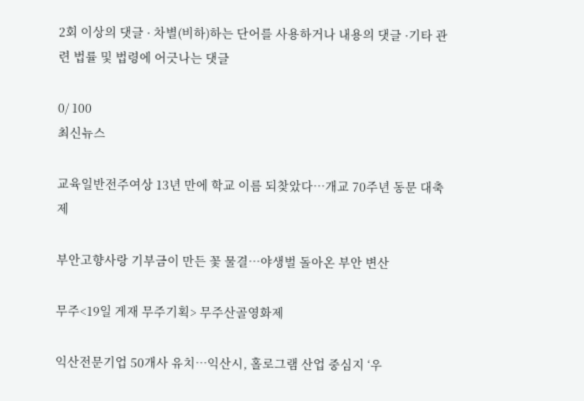2회 이상의 댓글 · 차별(비하)하는 단어를 사용하거나 내용의 댓글 ·기타 관련 법률 및 법령에 어긋나는 댓글

0/ 100
최신뉴스

교육일반전주여상 13년 만에 학교 이름 되찾았다…개교 70주년 동문 대축제

부안고향사랑 기부금이 만든 꽃 물결…야생벌 돌아온 부안 변산

무주<19일 게재 무주기획> 무주산골영화제

익산전문기업 50개사 유치…익산시, 홀로그램 산업 중심지 ‘우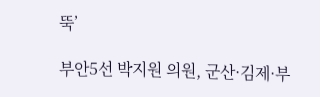뚝’

부안5선 박지원 의원, 군산·김제·부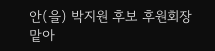안(을) 박지원 후보 후원회장 맡아